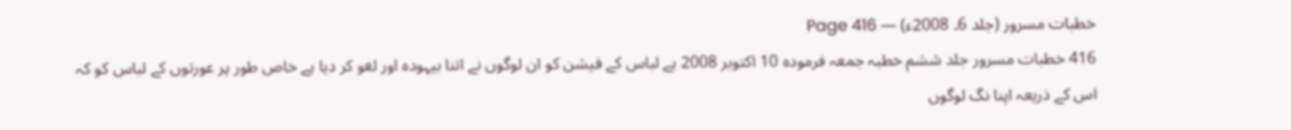خطبات مسرور (جلد 6۔ 2008ء) — Page 416
416 خطبات مسرور جلد ششم خطبہ جمعہ فرموده 10 اکتوبر 2008 ہے لباس کے فیشن کو ان لوگوں نے اتنا بیہودہ اور لغو کر دیا ہے خاص طور پر عورتوں کے لباس کو کہ اس کے ذریعہ اپنا نگ لوگوں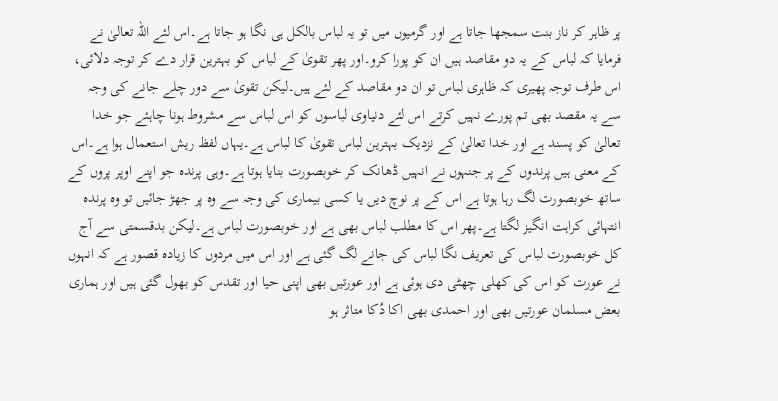پر ظاہر کر ناز بنت سمجھا جاتا ہے اور گرمیوں میں تو یہ لباس بالکل ہی نگا ہو جاتا ہے۔اس لئے اللہ تعالیٰ نے فرمایا کہ لباس کے یہ دو مقاصد ہیں ان کو پورا کرو۔اور پھر تقویٰ کے لباس کو بہترین قرار دے کر توجہ دلائی، اس طرف توجہ پھیری کہ ظاہری لباس تو ان دو مقاصد کے لئے ہیں۔لیکن تقویٰ سے دور چلے جانے کی وجہ سے یہ مقصد بھی تم پورے نہیں کرتے اس لئے دنیاوی لباسوں کو اس لباس سے مشروط ہونا چاہئے جو خدا تعالیٰ کو پسند ہے اور خدا تعالیٰ کے نزدیک بہترین لباس تقویٰ کا لباس ہے۔یہاں لفظ ریش استعمال ہوا ہے۔اس کے معنی ہیں پرندوں کے پر جنہوں نے انہیں ڈھانک کر خوبصورت بنایا ہوتا ہے۔وہی پرندہ جو اپنے اوپر پروں کے ساتھ خوبصورت لگ رہا ہوتا ہے اس کے پر نوچ دیں یا کسی بیماری کی وجہ سے وہ پر جھڑ جائیں تو وہ پرندہ انتہائی کراہت انگیز لگتا ہے۔پھر اس کا مطلب لباس بھی ہے اور خوبصورت لباس ہے۔لیکن بدقسمتی سے آج کل خوبصورت لباس کی تعریف نگا لباس کی جانے لگ گئی ہے اور اس میں مردوں کا زیادہ قصور ہے کہ انہوں نے عورت کو اس کی کھلی چھٹی دی ہوئی ہے اور عورتیں بھی اپنی حیا اور تقدس کو بھول گئی ہیں اور ہماری بعض مسلمان عورتیں بھی اور احمدی بھی اکا دُکا متاثر ہو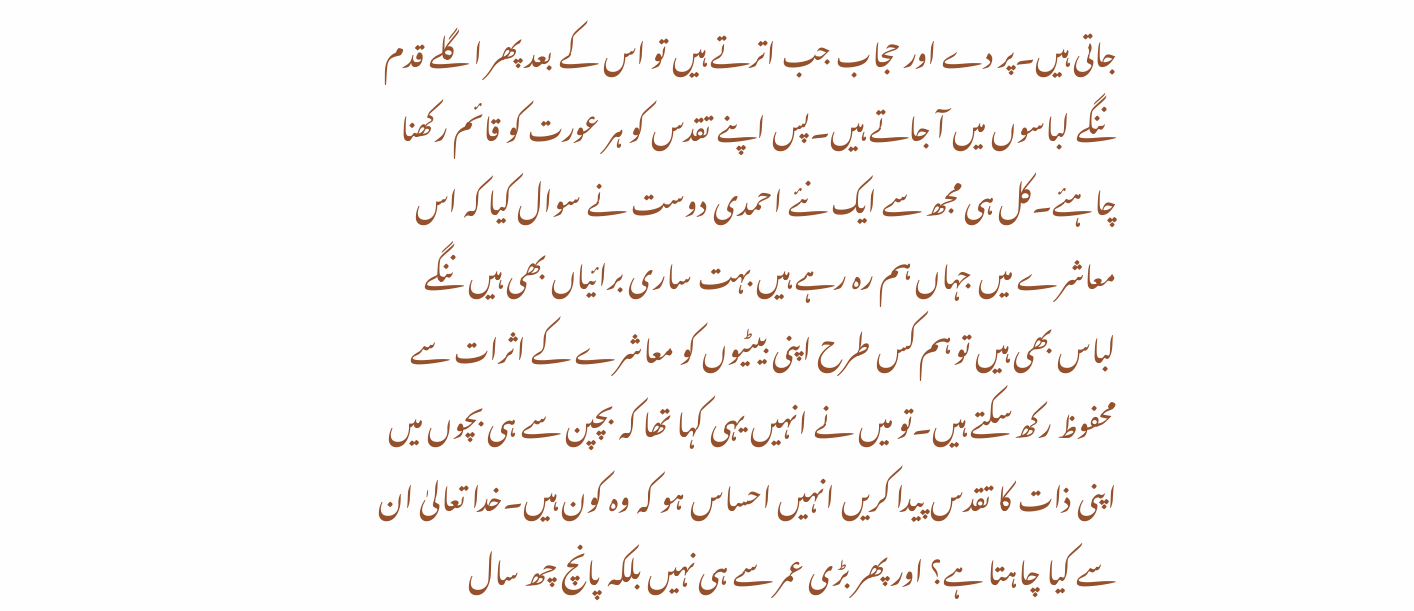جاتی ہیں۔پر دے اور حجاب جب اترتے ہیں تو اس کے بعد پھر اگلے قدم ننگے لباسوں میں آ جاتے ہیں۔پس اپنے تقدس کو ہر عورت کو قائم رکھنا چاہئے۔کل ہی مجھ سے ایک نئے احمدی دوست نے سوال کیا کہ اس معاشرے میں جہاں ہم رہ رہے ہیں بہت ساری برائیاں بھی ہیں ننگے لباس بھی ہیں تو ہم کس طرح اپنی بیٹیوں کو معاشرے کے اثرات سے محفوظ رکھ سکتے ہیں۔تو میں نے انہیں یہی کہا تھا کہ بچپن سے ہی بچوں میں اپنی ذات کا تقدس پیدا کریں انہیں احساس ہو کہ وہ کون ہیں۔خدا تعالیٰ ان سے کیا چاہتا ہے؟ اور پھر بڑی عمر سے ہی نہیں بلکہ پانچ چھ سال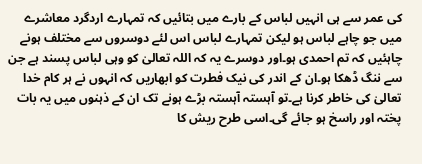کی عمر سے ہی انہیں لباس کے بارے میں بتائیں کہ تمہارے اردگرد معاشرے میں جو چاہے لباس ہو لیکن تمہارے لباس اس لئے دوسروں سے مختلف ہونے چاہئیں کہ تم احمدی ہو۔اور دوسرے یہ کہ اللہ تعالیٰ کو وہی لباس پسند ہے جن سے ننگ ڈھکا ہو۔ان کے اندر کی نیک فطرت کو ابھاریں کہ انہوں نے ہر کام خدا تعالیٰ کی خاطر کرنا ہے۔تو آہستہ آہستہ بڑے ہونے تک ان کے ذہنوں میں یہ بات پختہ اور راسخ ہو جائے گی۔اسی طرح ریش کا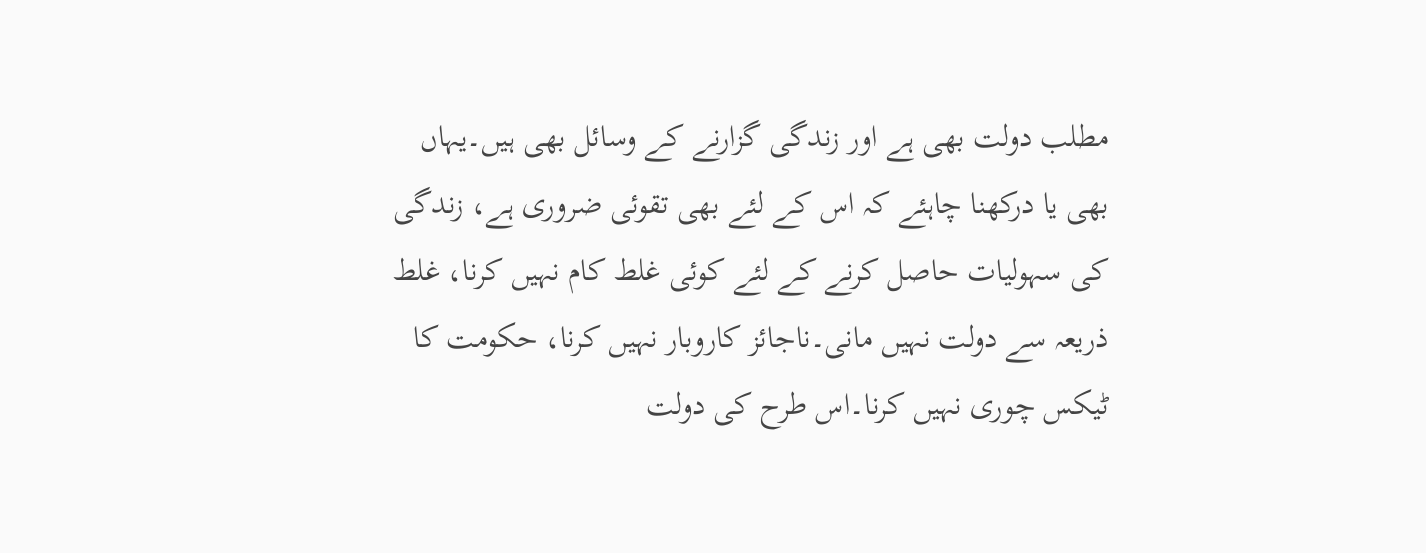مطلب دولت بھی ہے اور زندگی گزارنے کے وسائل بھی ہیں۔یہاں بھی یا درکھنا چاہئے کہ اس کے لئے بھی تقوئی ضروری ہے، زندگی کی سہولیات حاصل کرنے کے لئے کوئی غلط کام نہیں کرنا، غلط ذریعہ سے دولت نہیں مانی۔ناجائز کاروبار نہیں کرنا، حکومت کا ٹیکس چوری نہیں کرنا۔اس طرح کی دولت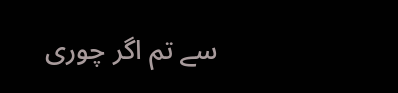سے تم اگر چوری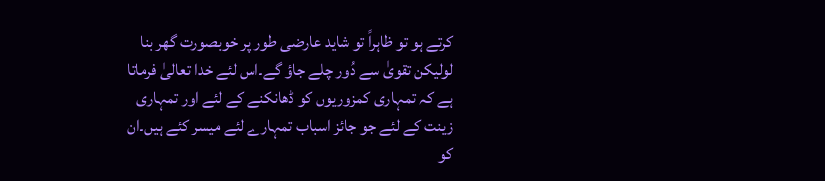کرتے ہو تو ظاہراً تو شاید عارضی طور پر خوبصورت گھر بنا لولیکن تقویٰ سے دُور چلے جاؤ گے۔اس لئے خدا تعالیٰ فرماتا ہے کہ تمہاری کمزوریوں کو ڈھانکنے کے لئے اور تمہاری زینت کے لئے جو جائز اسباب تمہارے لئے میسر کئے ہیں۔ان کو